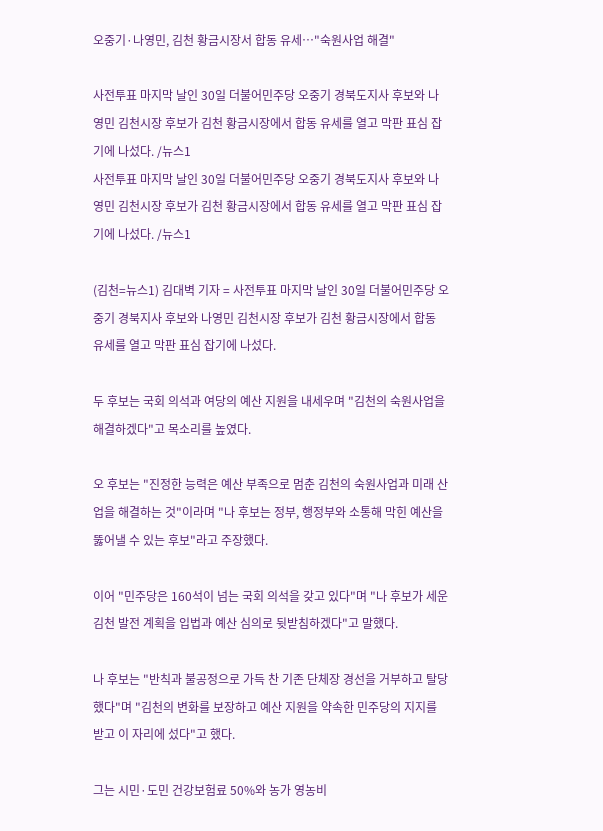오중기·나영민, 김천 황금시장서 합동 유세…"숙원사업 해결"

사전투표 마지막 날인 30일 더불어민주당 오중기 경북도지사 후보와 나영민 김천시장 후보가 김천 황금시장에서 합동 유세를 열고 막판 표심 잡기에 나섰다. /뉴스1
사전투표 마지막 날인 30일 더불어민주당 오중기 경북도지사 후보와 나영민 김천시장 후보가 김천 황금시장에서 합동 유세를 열고 막판 표심 잡기에 나섰다. /뉴스1

(김천=뉴스1) 김대벽 기자 = 사전투표 마지막 날인 30일 더불어민주당 오중기 경북지사 후보와 나영민 김천시장 후보가 김천 황금시장에서 합동 유세를 열고 막판 표심 잡기에 나섰다.

두 후보는 국회 의석과 여당의 예산 지원을 내세우며 "김천의 숙원사업을 해결하겠다"고 목소리를 높였다.

오 후보는 "진정한 능력은 예산 부족으로 멈춘 김천의 숙원사업과 미래 산업을 해결하는 것"이라며 "나 후보는 정부, 행정부와 소통해 막힌 예산을 뚫어낼 수 있는 후보"라고 주장했다.

이어 "민주당은 160석이 넘는 국회 의석을 갖고 있다"며 "나 후보가 세운 김천 발전 계획을 입법과 예산 심의로 뒷받침하겠다"고 말했다.

나 후보는 "반칙과 불공정으로 가득 찬 기존 단체장 경선을 거부하고 탈당했다"며 "김천의 변화를 보장하고 예산 지원을 약속한 민주당의 지지를 받고 이 자리에 섰다"고 했다.

그는 시민·도민 건강보험료 50%와 농가 영농비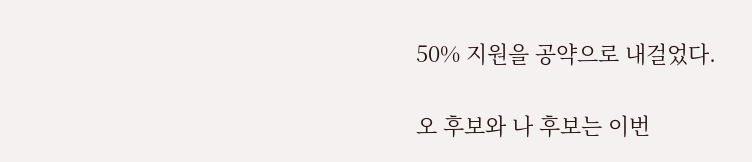50% 지원을 공약으로 내걸었다.

오 후보와 나 후보는 이번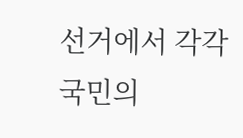선거에서 각각 국민의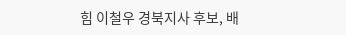힘 이철우 경북지사 후보, 배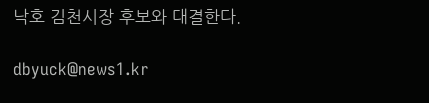낙호 김천시장 후보와 대결한다.

dbyuck@news1.kr